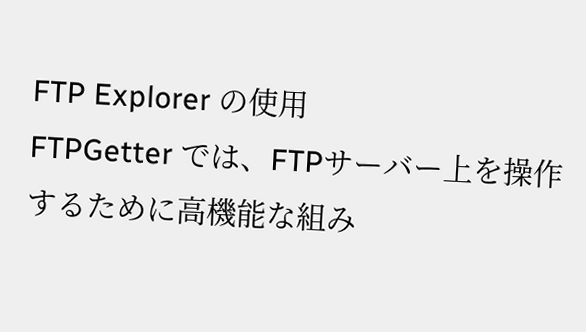FTP Explorer の使用
FTPGetter では、FTPサーバー上を操作するために高機能な組み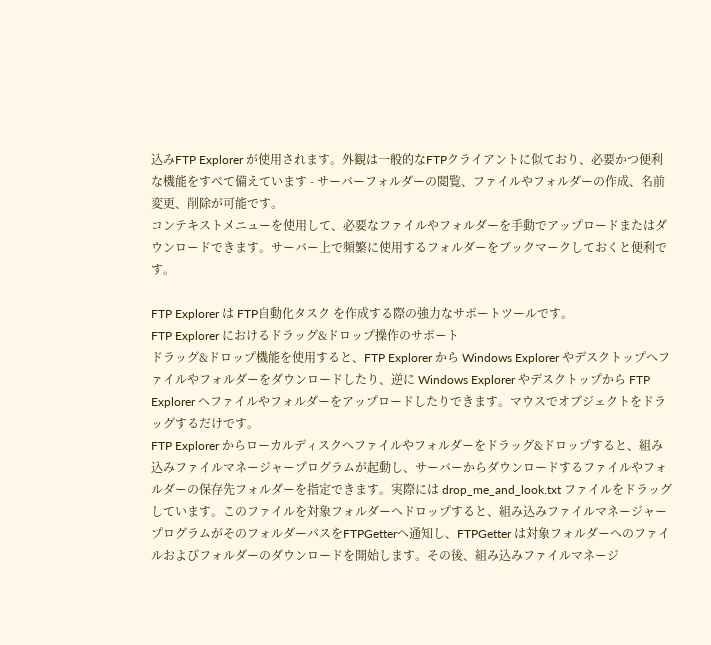込みFTP Explorer が使用されます。外観は一般的なFTPクライアントに似ており、必要かつ便利な機能をすべて備えています - サーバーフォルダーの閲覧、ファイルやフォルダーの作成、名前変更、削除が可能です。
コンテキストメニューを使用して、必要なファイルやフォルダーを手動でアップロードまたはダウンロードできます。サーバー上で頻繁に使用するフォルダーをブックマークしておくと便利です。

FTP Explorer は FTP自動化タスク を作成する際の強力なサポートツールです。
FTP Explorer におけるドラッグ&ドロップ操作のサポート
ドラッグ&ドロップ機能を使用すると、FTP Explorer から Windows Explorer やデスクトップへファイルやフォルダーをダウンロードしたり、逆に Windows Explorer やデスクトップから FTP Explorer へファイルやフォルダーをアップロードしたりできます。マウスでオブジェクトをドラッグするだけです。
FTP Explorer からローカルディスクへファイルやフォルダーをドラッグ&ドロップすると、組み込みファイルマネージャープログラムが起動し、サーバーからダウンロードするファイルやフォルダーの保存先フォルダーを指定できます。実際には drop_me_and_look.txt ファイルをドラッグしています。このファイルを対象フォルダーへドロップすると、組み込みファイルマネージャープログラムがそのフォルダーパスをFTPGetterへ通知し、FTPGetter は対象フォルダーへのファイルおよびフォルダーのダウンロードを開始します。その後、組み込みファイルマネージ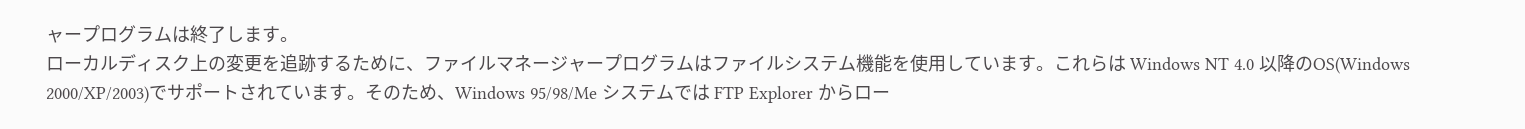ャープログラムは終了します。
ローカルディスク上の変更を追跡するために、ファイルマネージャープログラムはファイルシステム機能を使用しています。これらは Windows NT 4.0 以降のOS(Windows 2000/XP/2003)でサポートされています。そのため、Windows 95/98/Me システムでは FTP Explorer からロー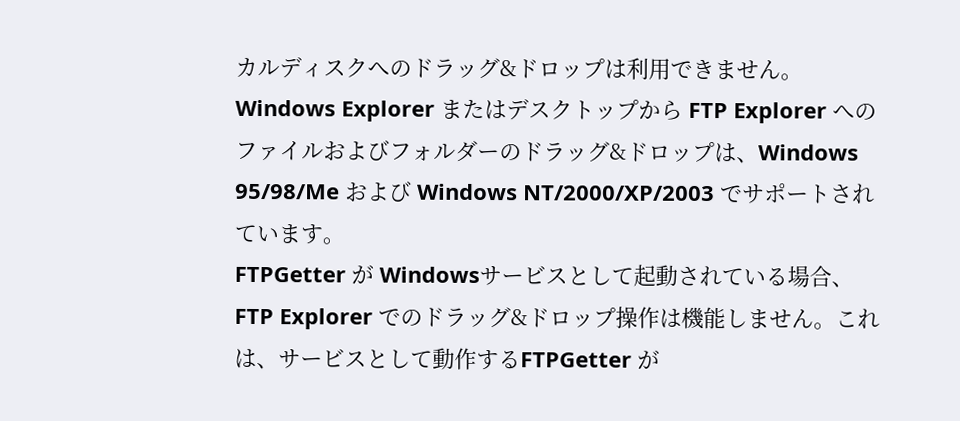カルディスクへのドラッグ&ドロップは利用できません。
Windows Explorer またはデスクトップから FTP Explorer へのファイルおよびフォルダーのドラッグ&ドロップは、Windows 95/98/Me および Windows NT/2000/XP/2003 でサポートされています。
FTPGetter が Windowsサービスとして起動されている場合、FTP Explorer でのドラッグ&ドロップ操作は機能しません。これは、サービスとして動作するFTPGetter が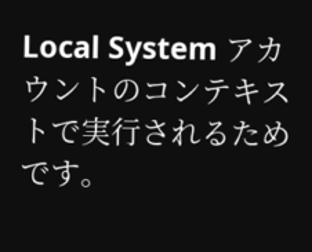Local System アカウントのコンテキストで実行されるためです。